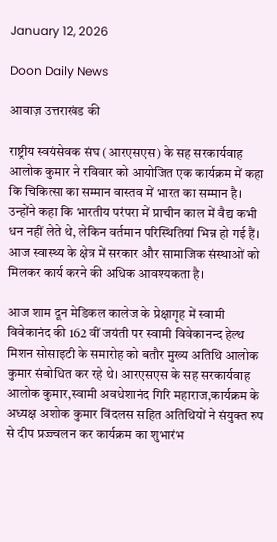January 12, 2026

Doon Daily News

आवाज़ उत्तराखंड की

राष्ट्रीय स्वयंसेवक संघ (आरएसएस) के सह सरकार्यवाह आलोक कुमार ने रविवार को आयोजित एक कार्यक्रम में कहा कि चिकित्सा का सम्मान वास्तव में भारत का सम्मान है। उन्होंने कहा कि भारतीय परंपरा में प्राचीन काल में वैद्य कभी धन नहीं लेते थे, लेकिन वर्तमान परिस्थितियां भिन्न हो गई हैं। आज स्वास्थ्य के क्षेत्र में सरकार और सामाजिक संस्थाओं को मिलकर कार्य करने की अधिक आवश्यकता है।

आज शाम दून मेडिकल कालेज के प्रेक्षागृह में स्वामी विवेकानंद की 162 वीं जयंती पर स्वामी विवेकानन्द हेल्थ मिशन सोसाइटी के समारोह को बतौर मुख्य अतिथि आलोक कुमार संबोधित कर रहे थे। आरएसएस के सह सरकार्यवाह आलोक कुमार,स्वामी अवधेशानंद गिरि महाराज,कार्यक्रम के अध्यक्ष अशोक कुमार विंदलस सहित अतिथियों ने संयुक्त रुप से दीप प्रज्ज्वलन कर कार्यक्रम का शुभारंभ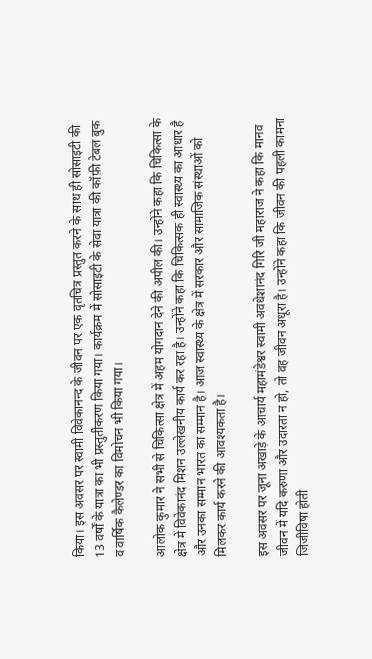किया। इस अवसर पर स्वामी विवेकानन्द के जीवन पर एक वृतचित्र प्रस्तुत करने के साथ ही सोसाइटी की 13 वर्षों के यात्रा का भी प्रस्तुतीकरण किया गया। कार्यक्रम में सोसाइटी के सेवा यात्रा की कॉफ़ी टेबल बुक व वार्षिक कैलेण्डर का विमोचन भी किया गया।

आलोक कुमार ने सभी से चिकित्सा क्षेत्र में अहम योगदान देने की अपील की। उन्होंने कहा कि चिकित्सा के क्षेत्र में विवेकानंद मिशन उल्लेखनीय कार्य कर रहा है। उन्होंने कहा कि चिकित्सक ही स्वास्थ्य का आधार है और उनका सम्मान भारत का सम्मान है। आज स्वास्थ्य के क्षेत्र में सरकार और सामाजिक संस्थाओं को मिलकर कार्य करने की आवश्यकता है।

इस अवसर पर जूना अखाड़े के आचार्य महामंडेश्वर स्वामी अवधेशानंद गिरि जी महाराज ने कहा कि मानव जीवन में यदि करुणा और उदारता न हो, तो वह जीवन अधूरा है। उन्होंने कहा कि जीवन की पहली कामना जिजीविषा होती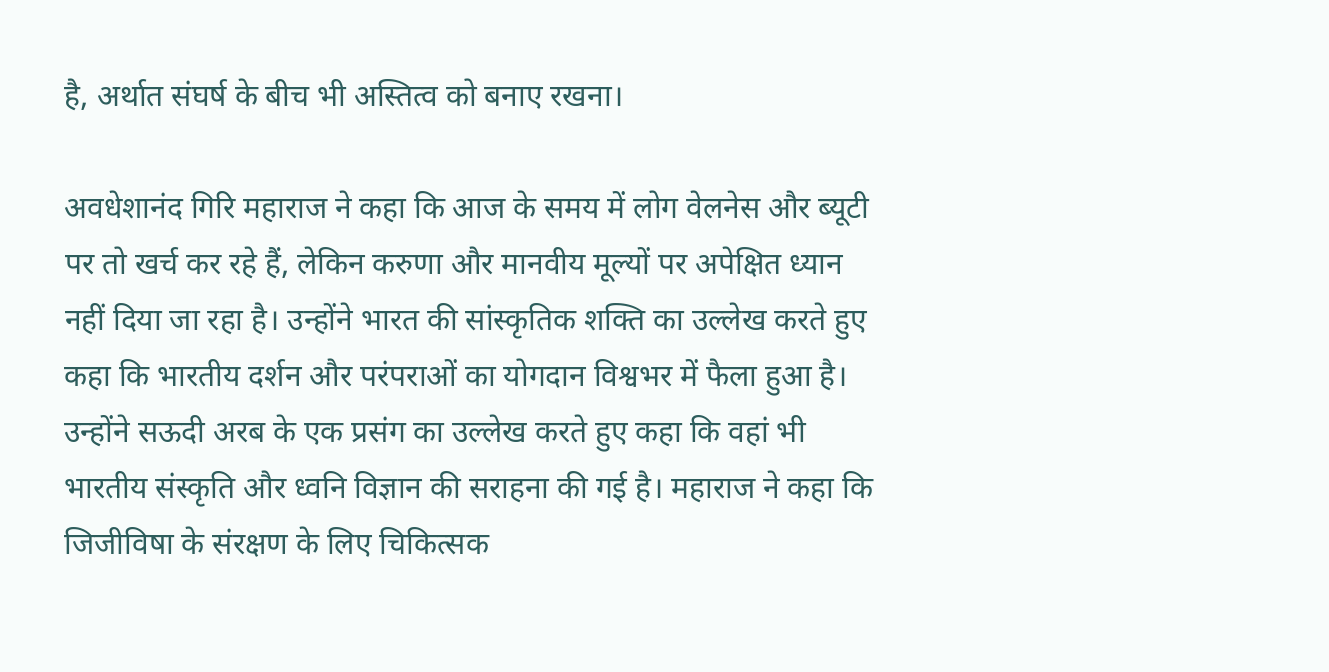है, अर्थात संघर्ष के बीच भी अस्तित्व को बनाए रखना।

अवधेशानंद गिरि महाराज ने कहा कि आज के समय में लोग वेलनेस और ब्यूटी पर तो खर्च कर रहे हैं, लेकिन करुणा और मानवीय मूल्यों पर अपेक्षित ध्यान नहीं दिया जा रहा है। उन्होंने भारत की सांस्कृतिक शक्ति का उल्लेख करते हुए कहा कि भारतीय दर्शन और परंपराओं का योगदान विश्वभर में फैला हुआ है। उन्होंने सऊदी अरब के एक प्रसंग का उल्लेख करते हुए कहा कि वहां भी भारतीय संस्कृति और ध्वनि विज्ञान की सराहना की गई है। महाराज ने कहा कि जिजीविषा के संरक्षण के लिए चिकित्सक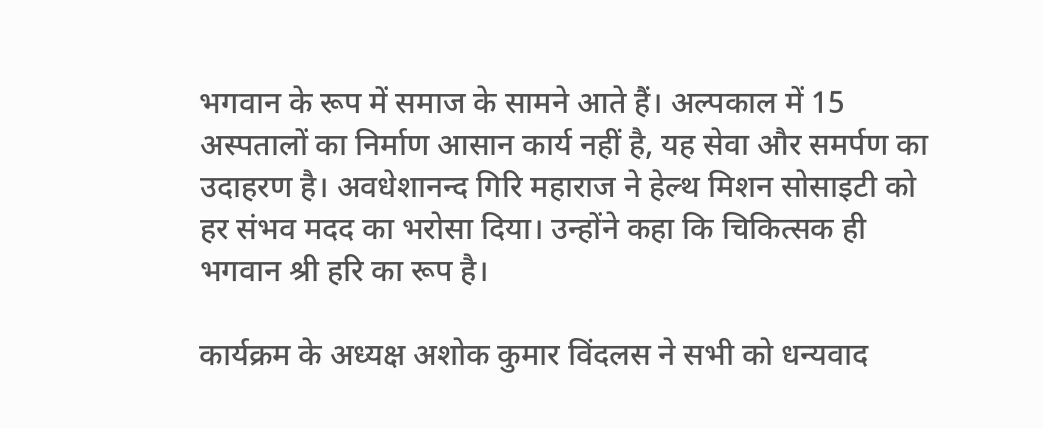भगवान के रूप में समाज के सामने आते हैं। अल्पकाल में 15 अस्पतालों का निर्माण आसान कार्य नहीं है, यह सेवा और समर्पण का उदाहरण है। अवधेशानन्द गिरि महाराज ने हेल्थ मिशन सोसाइटी को हर संभव मदद का भरोसा दिया। उन्होंने कहा कि चिकित्सक ही भगवान श्री हरि का रूप है।

कार्यक्रम के अध्यक्ष अशोक कुमार विंदलस ने सभी को धन्यवाद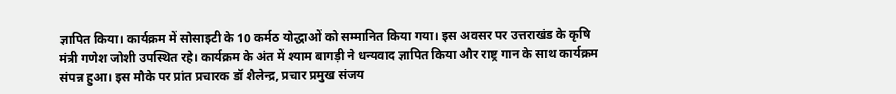ज्ञापित किया। कार्यक्रम में सोसाइटी के 10 कर्मठ योद्धाओं को सम्मानित किया गया। इस अवसर पर उत्तराखंड के कृषि मंत्री गणेश जोशी उपस्थित रहे। कार्यक्रम के अंत में श्याम बागड़ी ने धन्यवाद ज्ञापित किया और राष्ट्र गान के साथ कार्यक्रम संपन्न हुआ। इस मौके पर प्रांत प्रचारक डॉ शैलेन्द्र, प्रचार प्रमुख संजय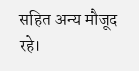सहित अन्य मौजूद रहे।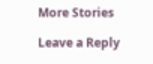More Stories

Leave a Reply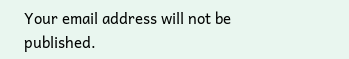Your email address will not be published.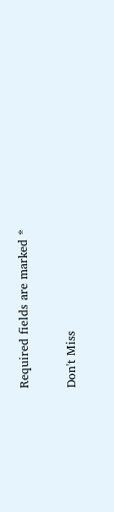Required fields are marked *

Don't Miss